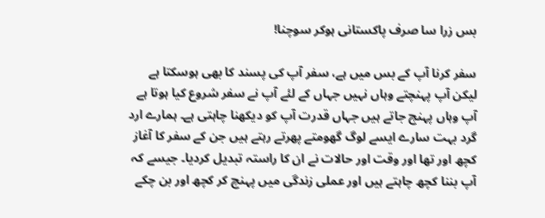بس زرا سا صرف پاکستانی ہوکر سوچنا!

سفر کرنا آپ کے بس میں ہے، سفر آپ کی پسند کا بھی ہوسکتا ہے لیکن آپ پہنچتے وہاں نہیں جہاں کے لئے آپ نے سفر شروع کیا ہوتا ہے آپ وہاں پہنچ جاتے ہیں جہاں قدرت آپ کو دیکھنا چاہتی ہے۔ ہمارے ارد گرد بہت سارے ایسے لوگ گھومتے پھرتے رہتے ہیں جن کے سفر کا آغاز کچھ اور تھا اور وقت اور حالات نے ان کا راستہ تبدیل کردیا۔ جیسے کہ آپ بننا کچھ چاہتے ہیں اور عملی زندگی میں پہنچ کر کچھ اور بن چکے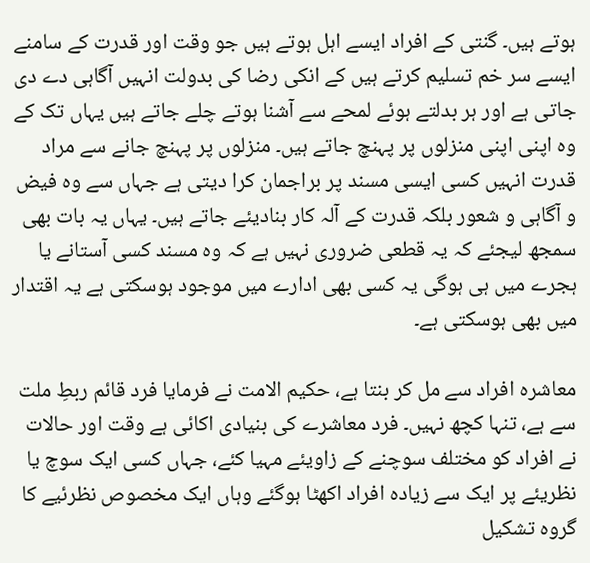ہوتے ہیں۔ گنتی کے افراد ایسے اہل ہوتے ہیں جو وقت اور قدرت کے سامنے ایسے سر خم تسلیم کرتے ہیں کے انکی رضا کی بدولت انہیں آگاہی دے دی جاتی ہے اور ہر بدلتے ہوئے لمحے سے آشنا ہوتے چلے جاتے ہیں یہاں تک کے وہ اپنی اپنی منزلوں پر پہنچ جاتے ہیں۔ منزلوں پر پہنچ جانے سے مراد قدرت انہیں کسی ایسی مسند پر براجمان کرا دیتی ہے جہاں سے وہ فیض و آگاہی و شعور بلکہ قدرت کے آلہ کار بنادیئے جاتے ہیں۔ یہاں یہ بات بھی سمجھ لیجئے کہ یہ قطعی ضروری نہیں ہے کہ وہ مسند کسی آستانے یا ہجرے میں ہی ہوگی یہ کسی بھی ادارے میں موجود ہوسکتی ہے یہ اقتدار میں بھی ہوسکتی ہے۔

معاشرہ افراد سے مل کر بنتا ہے، حکیم الامت نے فرمایا فرد قائم ربطِ ملت سے ہے، تنہا کچھ نہیں۔ فرد معاشرے کی بنیادی اکائی ہے وقت اور حالات نے افراد کو مختلف سوچنے کے زاویئے مہیا کئے، جہاں کسی ایک سوچ یا نظریئے پر ایک سے زیادہ افراد اکھٹا ہوگئے وہاں ایک مخصوص نظرئیے کا گروہ تشکیل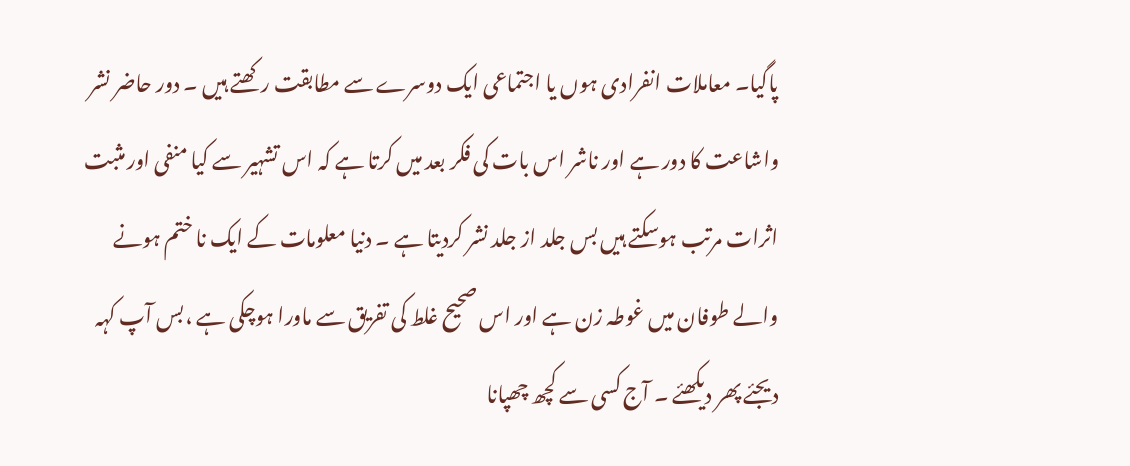پاگیا۔ معاملات انفرادی ہوں یا اجتماعی ایک دوسرے سے مطابقت رکھتے ہیں ۔ دور حاضر نشر واشاعت کا دور ہے اور ناشر اس بات کی فکر بعد میں کرتا ہے کہ اس تشہیر سے کیا منفی اور مثبت اثرات مرتب ہوسکتے ہیں بس جلد از جلد نشر کردیتا ہے ۔ دنیا معلومات کے ایک نا ختم ہونے والے طوفان میں غوطہ زن ہے اور اس صحیح غلط کی تفریق سے ماورا ہوچکی ہے ،بس آپ کہہ دیجئے پھر دیکھئے ۔ آج کسی سے کچھ چھپانا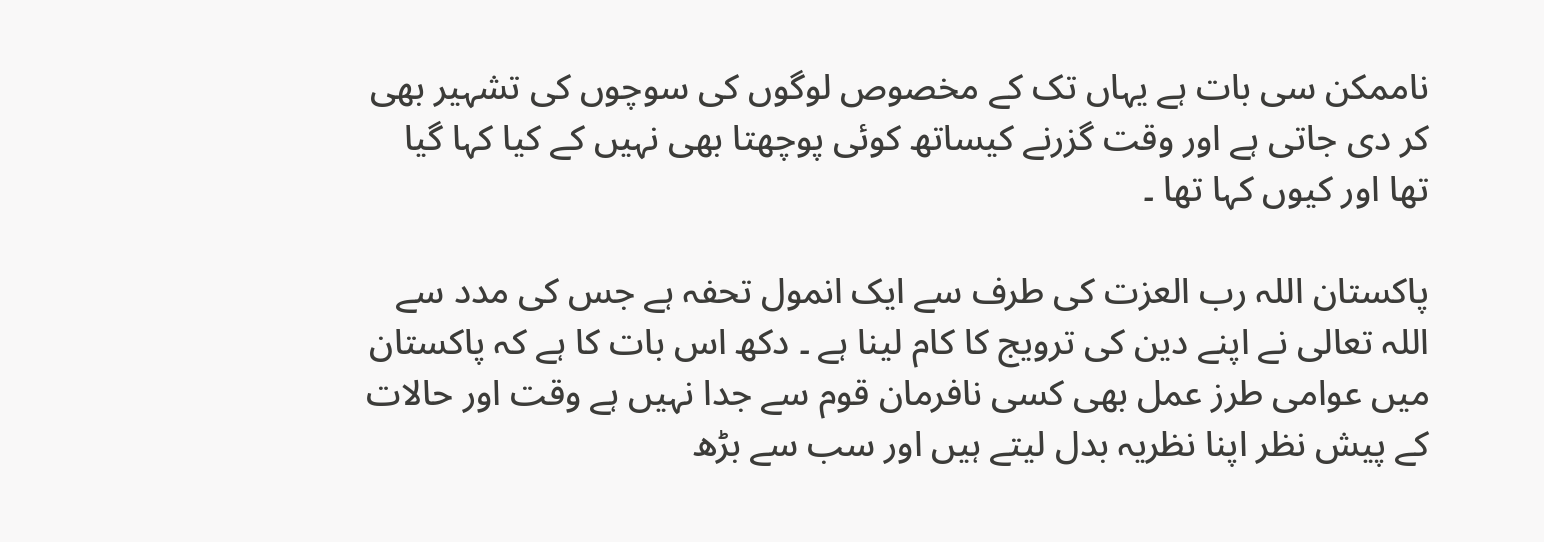ناممکن سی بات ہے یہاں تک کے مخصوص لوگوں کی سوچوں کی تشہیر بھی کر دی جاتی ہے اور وقت گزرنے کیساتھ کوئی پوچھتا بھی نہیں کے کیا کہا گیا تھا اور کیوں کہا تھا ۔

پاکستان اللہ رب العزت کی طرف سے ایک انمول تحفہ ہے جس کی مدد سے اللہ تعالی نے اپنے دین کی ترویج کا کام لینا ہے ۔ دکھ اس بات کا ہے کہ پاکستان میں عوامی طرز عمل بھی کسی نافرمان قوم سے جدا نہیں ہے وقت اور حالات کے پیش نظر اپنا نظریہ بدل لیتے ہیں اور سب سے بڑھ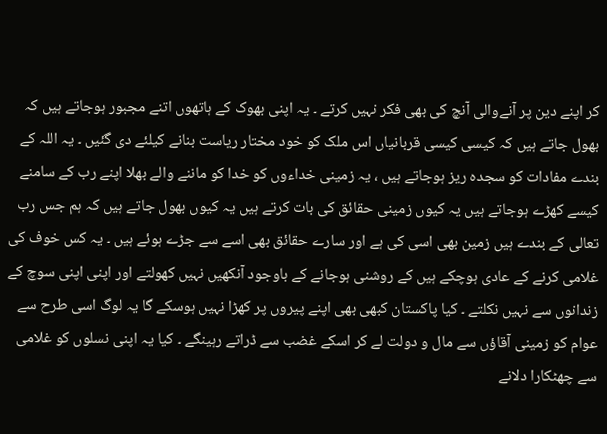کر اپنے دین پر آنےوالی آنچ کی بھی فکر نہیں کرتے ۔ یہ اپنی بھوک کے ہاتھوں اتنے مجبور ہوجاتے ہیں کہ بھول جاتے ہیں کہ کیسی کیسی قربانیاں اس ملک کو خود مختار ریاست بنانے کیلئے دی گئیں ۔ یہ اللہ کے بندے مفادات کو سجدہ ریز ہوجاتے ہیں ، یہ زمینی خداءوں کو خدا کو ماننے والے بھلا اپنے رب کے سامنے کیسے کھڑے ہوجاتے ہیں یہ کیوں زمینی حقائق کی بات کرتے ہیں یہ کیوں بھول جاتے ہیں کہ ہم جس رب تعالی کے بندے ہیں زمین بھی اسی کی ہے اور سارے حقائق بھی اسے سے جڑے ہوئے ہیں ۔ یہ کس خوف کی غلامی کرنے کے عادی ہوچکے ہیں کے روشنی ہوجانے کے باوجود آنکھیں نہیں کھولتے اور اپنی اپنی سوچ کے زندانوں سے نہیں نکلتے ۔ کیا پاکستان کبھی بھی اپنے پیروں پر کھڑا نہیں ہوسکے گا یہ لوگ اسی طرح سے عوام کو زمینی آقاؤں سے مال و دولت لے کر اسکے غضب سے ڈراتے رہینگے ۔ کیا یہ اپنی نسلوں کو غلامی سے چھٹکارا دلانے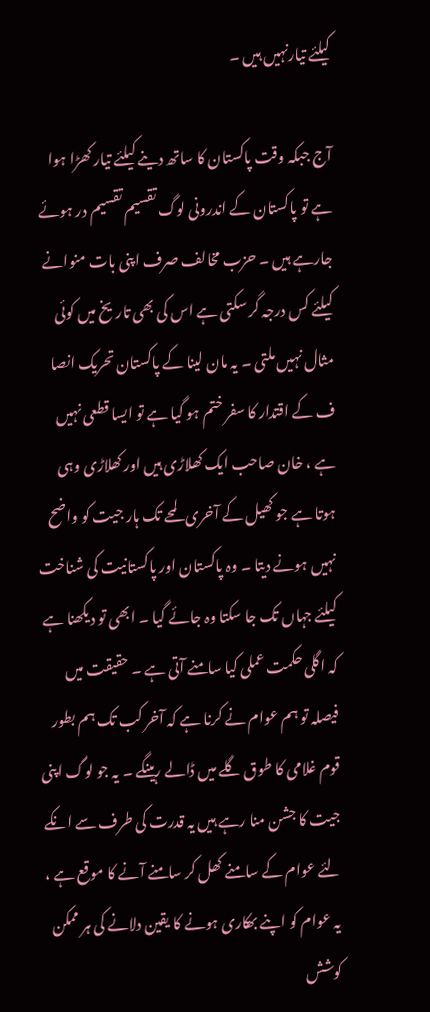کیلئے تیارنہیں ہیں ۔

آج جبکہ وقت پاکستان کا ساتھ دینے کیلئے تیار کھڑا ہوا ہے تو پاکستان کے اندرونی لوگ تقسیم تقسیم در ہوئے جارہے ہیں ۔ حزب مخالف صرف اپنی بات منوانے کیلئے کس درجہ گر سکتی ہے اس کی بھی تاریخ میں کوئی مثال نہیں ملتی ۔ یہ مان لینا کے پاکستان تحریک انصا ف کے اقتدار کا سفر ختم ہو گیا ہے تو ایسا قطعی نہیں ہے ، خان صاحب ایک کھلاڑی ہیں اور کھلاڑی وہی ہوتا ہے جو کھیل کے آخری لمحے تک ہار جیت کو واضح نہیں ہونے دیتا ۔ وہ پاکستان اور پاکستانیت کی شناخت کیلئے جہاں تک جا سکتا وہ جائے گیا ۔ ابھی تو دیکھنا ہے کہ اگلی حکمت عملی کیا سامنے آتی ہے ۔ حقیقت میں فیصلہ تو ہم عوام نے کرنا ہے کہ آخر کب تک ہم بطور قوم غلامی کا طوق گلے میں ڈالے رہینگے ۔ یہ جو لوگ اپنی جیت کا جشن منا رہے ہیں یہ قدرت کی طرف سے انکے لئے عوام کے سامنے کھل کر سامنے آنے کا موقع ہے ، یہ عوام کو اپنے بھکاری ہونے کا یقین دلانے کی ہر ممکن کوشش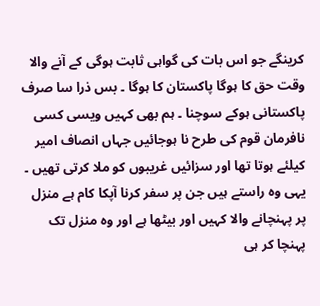کرینگے جو اس بات کی گواہی ثابت ہوگی کے آنے والا وقت حق کا ہوگا پاکستان کا ہوگا ۔ بس ذرا سا صرف پاکستانی ہوکے سوچنا ۔ ہم بھی کہیں ویسی کسی نافرمان قوم کی طرح نا ہوجائیں جہاں انصاف امیر کیلئے ہوتا تھا اور سزائیں غریبوں کو ملا کرتی تھیں ۔ یہی وہ راستے ہیں جن پر سفر کرنا آپکا کام ہے منزل پر پہنچانے والا کہیں اور بیٹھا ہے اور وہ منزل تک پہنچا کر ہی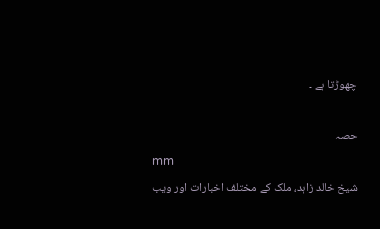چھوڑتا ہے ۔

حصہ
mm
شیخ خالد زاہد، ملک کے مختلف اخبارات اور ویب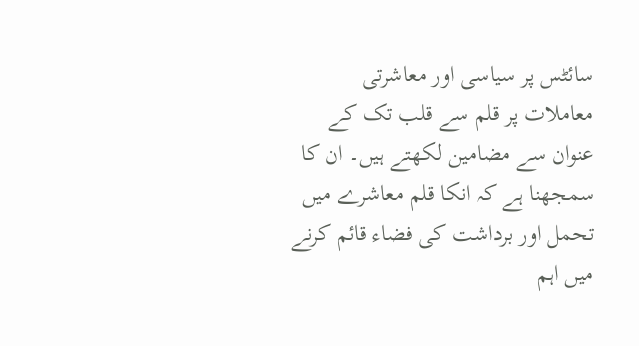سائٹس پر سیاسی اور معاشرتی معاملات پر قلم سے قلب تک کے عنوان سے مضامین لکھتے ہیں۔ ان کا سمجھنا ہے کہ انکا قلم معاشرے میں تحمل اور برداشت کی فضاء قائم کرنے میں اہم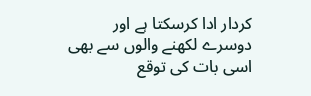کردار ادا کرسکتا ہے اور دوسرے لکھنے والوں سے بھی اسی بات کی توقع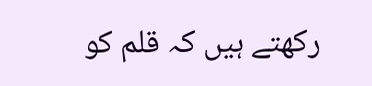رکھتے ہیں کہ قلم کو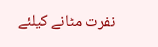نفرت مٹانے کیلئے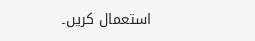استعمال کریں۔